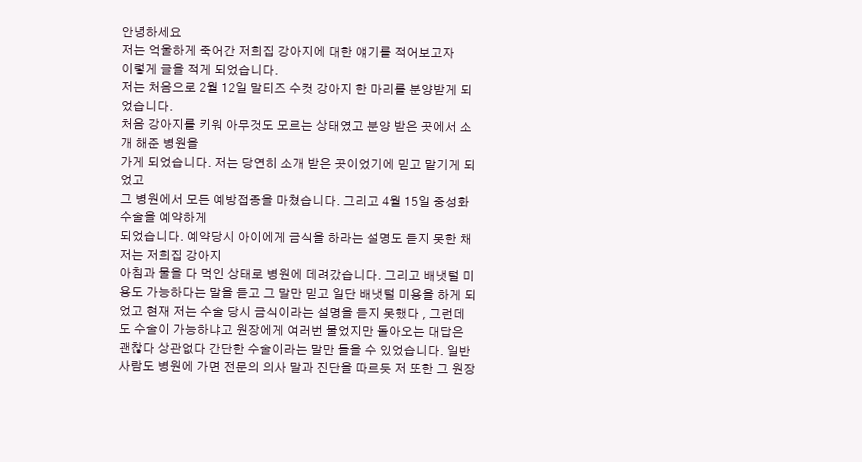안녕하세요
저는 억울하게 죽어간 저희집 강아지에 대한 얘기를 적어보고자
이렇게 글을 적게 되었습니다.
저는 처음으로 2월 12일 말티즈 수컷 강아지 한 마리를 분양받게 되었습니다.
처음 강아지를 키워 아무것도 모르는 상태였고 분양 받은 곳에서 소개 해준 병원을
가게 되었습니다. 저는 당연히 소개 받은 곳이었기에 믿고 맡기게 되었고
그 병원에서 모든 예방접종을 마쳤습니다. 그리고 4월 15일 중성화 수술을 예약하게
되었습니다. 예약당시 아이에게 금식을 하라는 설명도 듣지 못한 채 저는 저희집 강아지
아침과 물을 다 먹인 상태로 병원에 데려갔습니다. 그리고 배냇털 미용도 가능하다는 말을 듣고 그 말만 믿고 일단 배냇털 미용을 하게 되었고 현재 저는 수술 당시 금식이라는 설명을 듣지 못했다 , 그런데도 수술이 가능하냐고 원장에게 여러번 물었지만 돌아오는 대답은 괜찮다 상관없다 간단한 수술이라는 말만 들을 수 있었습니다. 일반 사람도 병원에 가면 전문의 의사 말과 진단을 따르듯 저 또한 그 원장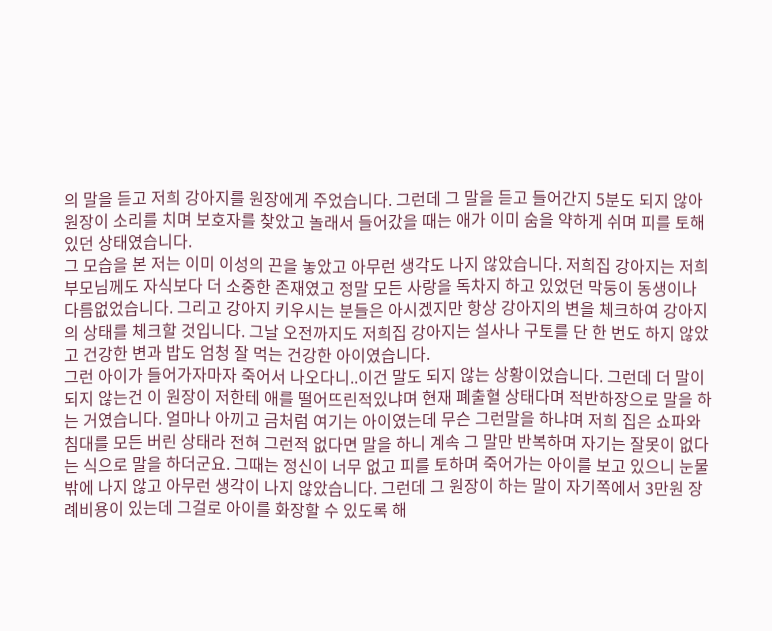의 말을 듣고 저희 강아지를 원장에게 주었습니다. 그런데 그 말을 듣고 들어간지 5분도 되지 않아 원장이 소리를 치며 보호자를 찾았고 놀래서 들어갔을 때는 애가 이미 숨을 약하게 쉬며 피를 토해있던 상태였습니다.
그 모습을 본 저는 이미 이성의 끈을 놓았고 아무런 생각도 나지 않았습니다. 저희집 강아지는 저희 부모님께도 자식보다 더 소중한 존재였고 정말 모든 사랑을 독차지 하고 있었던 막둥이 동생이나 다름없었습니다. 그리고 강아지 키우시는 분들은 아시겠지만 항상 강아지의 변을 체크하여 강아지의 상태를 체크할 것입니다. 그날 오전까지도 저희집 강아지는 설사나 구토를 단 한 번도 하지 않았고 건강한 변과 밥도 엄청 잘 먹는 건강한 아이였습니다.
그런 아이가 들어가자마자 죽어서 나오다니..이건 말도 되지 않는 상황이었습니다. 그런데 더 말이 되지 않는건 이 원장이 저한테 애를 떨어뜨린적있냐며 현재 폐출혈 상태다며 적반하장으로 말을 하는 거였습니다. 얼마나 아끼고 금처럼 여기는 아이였는데 무슨 그런말을 하냐며 저희 집은 쇼파와 침대를 모든 버린 상태라 전혀 그런적 없다면 말을 하니 계속 그 말만 반복하며 자기는 잘못이 없다는 식으로 말을 하더군요. 그때는 정신이 너무 없고 피를 토하며 죽어가는 아이를 보고 있으니 눈물밖에 나지 않고 아무런 생각이 나지 않았습니다. 그런데 그 원장이 하는 말이 자기쪽에서 3만원 장례비용이 있는데 그걸로 아이를 화장할 수 있도록 해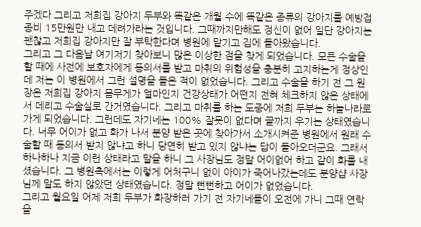주겠다 그리고 저희집 강아지 두부와 똑같은 개월 수에 똑같은 종류의 강아지를 예방접종비 15만원만 내고 데려가라는 것입니다. 그때까지만해도 정신이 없어 일단 강아지는 괜찮고 저희집 강아지만 잘 부탁한다며 병원에 맡기고 집에 돌아왔습니다.
그리고 그 다음날 여기저기 찾아보니 많은 이상한 점을 찾게 되었습니다. 모든 수술을 할 때에 사전에 보호자에게 동의서를 받고 마취의 위험성을 충분히 고지하는게 정상인데 저는 이 병원에서 그런 설명을 들은 적이 없었습니다. 그리고 수술을 하기 전 그 원장은 저희집 강아지 몸무게가 얼마인지 건강상태가 어떤지 전혀 체크하지 않은 상태에서 데리고 수술실로 간거였습니다. 그리고 마취를 하는 도중에 저희 두부는 하늘나라로 가게 되었습니다. 그런데도 자기네는 100% 잘못이 없다며 끝까지 우기는 상태였습니다. 너무 어이가 없고 화가 나서 분양 받은 곳에 찾아가서 소개시켜준 병원에서 원래 수술할 때 동의서 받지 않냐고 하니 당연히 받고 있지 않냐는 답이 돌아오더군요. 그래서 하나하나 지금 이런 상태라고 말을 하니 그 사장님도 정말 어이없어 하고 같이 화를 내셨습니다. 그 병원측에서는 이렇게 어처구니 없이 아이가 죽어나갔는데도 분양샵 사장님께 말도 하지 않았던 상태였습니다. 정말 뻔뻔하고 어이가 없었습니다.
그리고 월요일 어제 저희 두부가 화장하러 가기 전 자기네들이 오전에 가니 그때 연락을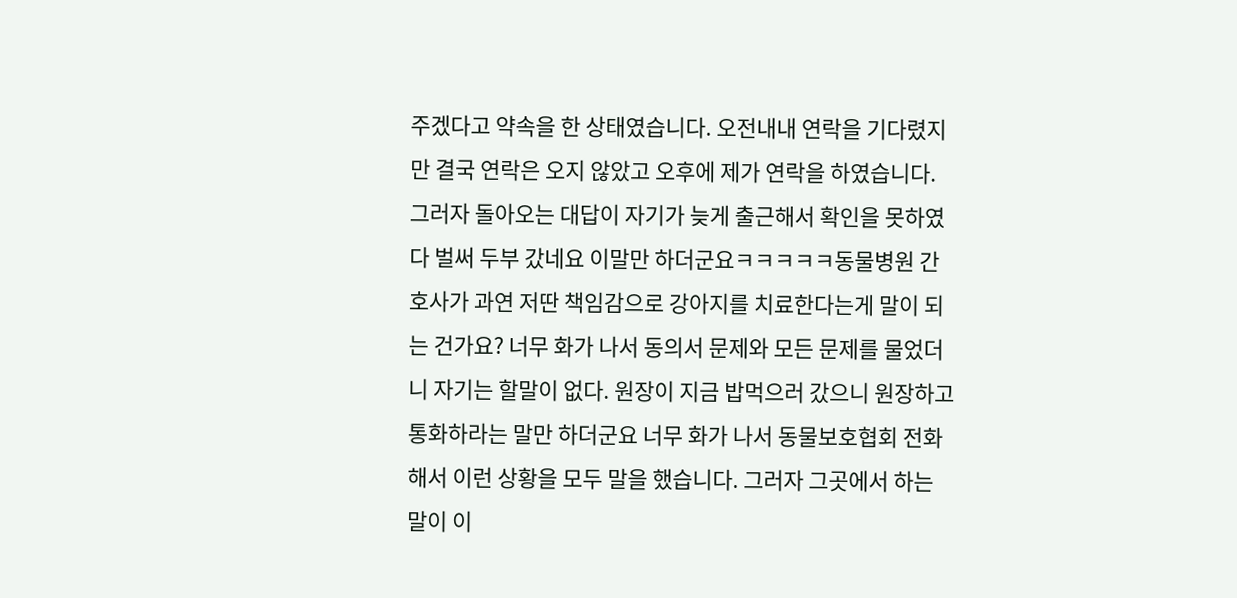주겠다고 약속을 한 상태였습니다. 오전내내 연락을 기다렸지만 결국 연락은 오지 않았고 오후에 제가 연락을 하였습니다. 그러자 돌아오는 대답이 자기가 늦게 출근해서 확인을 못하였다 벌써 두부 갔네요 이말만 하더군요ㅋㅋㅋㅋㅋ동물병원 간호사가 과연 저딴 책임감으로 강아지를 치료한다는게 말이 되는 건가요? 너무 화가 나서 동의서 문제와 모든 문제를 물었더니 자기는 할말이 없다. 원장이 지금 밥먹으러 갔으니 원장하고 통화하라는 말만 하더군요 너무 화가 나서 동물보호협회 전화해서 이런 상황을 모두 말을 했습니다. 그러자 그곳에서 하는 말이 이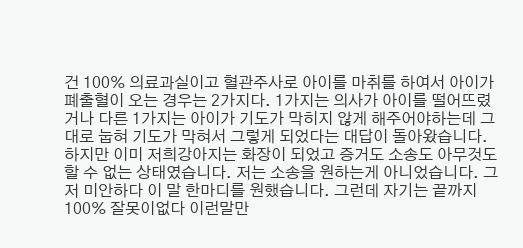건 100% 의료과실이고 혈관주사로 아이를 마취를 하여서 아이가 폐출혈이 오는 경우는 2가지다. 1가지는 의사가 아이를 떨어뜨렸거나 다른 1가지는 아이가 기도가 막히지 않게 해주어야하는데 그대로 눕혀 기도가 막혀서 그렇게 되었다는 대답이 돌아왔습니다. 하지만 이미 저희강아지는 화장이 되었고 증거도 소송도 아무것도 할 수 없는 상태였습니다. 저는 소송을 원하는게 아니었습니다. 그저 미안하다 이 말 한마디를 원했습니다. 그런데 자기는 끝까지 100% 잘못이없다 이런말만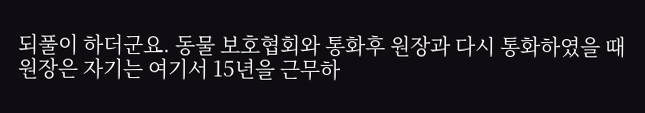되풀이 하더군요. 동물 보호협회와 통화후 원장과 다시 통화하였을 때 원장은 자기는 여기서 15년을 근무하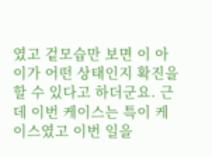였고 겉모습만 보면 이 아이가 어떤 상태인지 확진을 할 수 있다고 하더군요. 근데 이번 케이스는 특이 케이스였고 이번 일을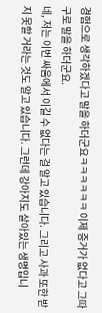경험으로 생각하겠다고 말을 하더군요ㅋㅋㅋㅋㅋㅋ 이제 증거가 없다고 그따구로 말을 하더군요.
네, 저는 이번 싸움에서 이길 수 없다는 걸 알고 있습니다. 그리고 사과 또한 받지 못할 거라는 것도 알고 있습니다. 그런데 강아지도 살아있는 생명입니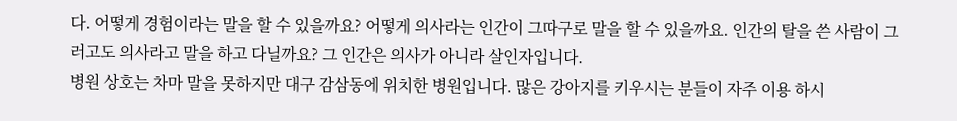다. 어떻게 경험이라는 말을 할 수 있을까요? 어떻게 의사라는 인간이 그따구로 말을 할 수 있을까요. 인간의 탈을 쓴 사람이 그러고도 의사라고 말을 하고 다닐까요? 그 인간은 의사가 아니라 살인자입니다.
병원 상호는 차마 말을 못하지만 대구 감삼동에 위치한 병원입니다. 많은 강아지를 키우시는 분들이 자주 이용 하시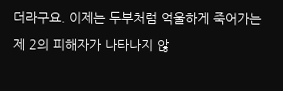더라구요. 이제는 두부처럼 억울하게 죽어가는 제 2의 피해자가 나타나지 않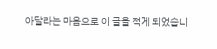아달라는 마음으로 이 글을 적게 되었습니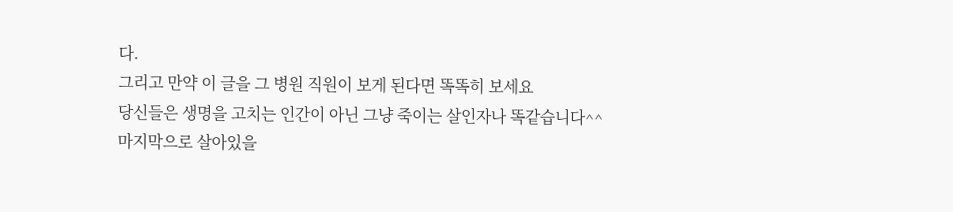다.
그리고 만약 이 글을 그 병원 직원이 보게 된다면 똑똑히 보세요
당신들은 생명을 고치는 인간이 아닌 그냥 죽이는 살인자나 똑같습니다^^
마지막으로 살아있을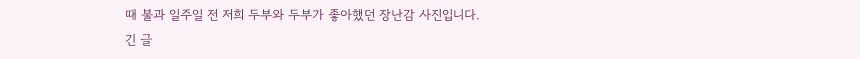때 불과 일주일 전 저희 두부와 두부가 좋아했던 장난감 사진입니다.
긴 글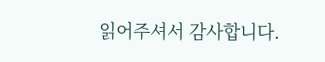읽어주셔서 감사합니다.